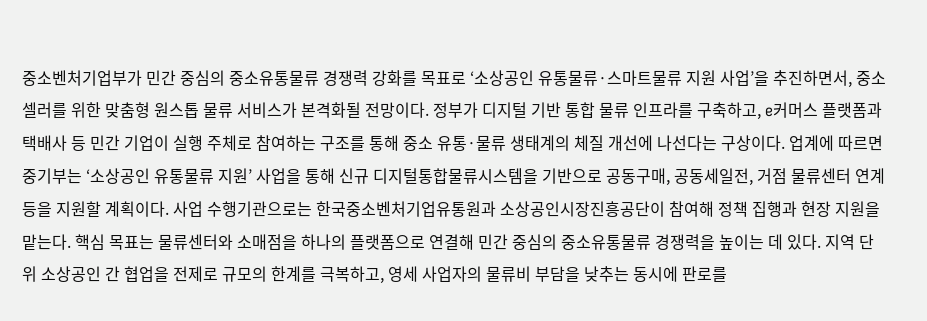중소벤처기업부가 민간 중심의 중소유통물류 경쟁력 강화를 목표로 ‘소상공인 유통물류·스마트물류 지원 사업’을 추진하면서, 중소 셀러를 위한 맞춤형 원스톱 물류 서비스가 본격화될 전망이다. 정부가 디지털 기반 통합 물류 인프라를 구축하고, e커머스 플랫폼과 택배사 등 민간 기업이 실행 주체로 참여하는 구조를 통해 중소 유통·물류 생태계의 체질 개선에 나선다는 구상이다. 업계에 따르면 중기부는 ‘소상공인 유통물류 지원’ 사업을 통해 신규 디지털통합물류시스템을 기반으로 공동구매, 공동세일전, 거점 물류센터 연계 등을 지원할 계획이다. 사업 수행기관으로는 한국중소벤처기업유통원과 소상공인시장진흥공단이 참여해 정책 집행과 현장 지원을 맡는다. 핵심 목표는 물류센터와 소매점을 하나의 플랫폼으로 연결해 민간 중심의 중소유통물류 경쟁력을 높이는 데 있다. 지역 단위 소상공인 간 협업을 전제로 규모의 한계를 극복하고, 영세 사업자의 물류비 부담을 낮추는 동시에 판로를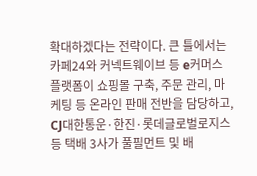확대하겠다는 전략이다. 큰 틀에서는 카페24와 커넥트웨이브 등 e커머스 플랫폼이 쇼핑몰 구축, 주문 관리, 마케팅 등 온라인 판매 전반을 담당하고, CJ대한통운·한진·롯데글로벌로지스 등 택배 3사가 풀필먼트 및 배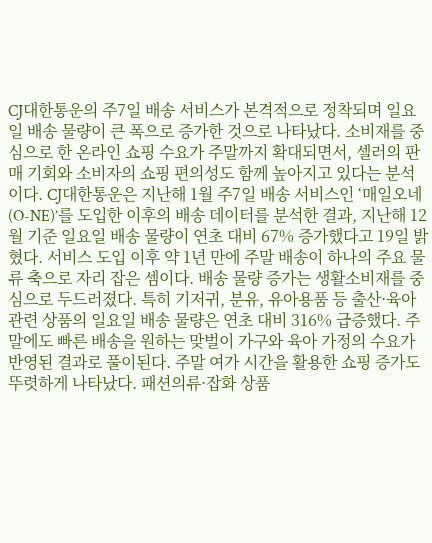CJ대한통운의 주7일 배송 서비스가 본격적으로 정착되며 일요일 배송 물량이 큰 폭으로 증가한 것으로 나타났다. 소비재를 중심으로 한 온라인 쇼핑 수요가 주말까지 확대되면서, 셀러의 판매 기회와 소비자의 쇼핑 편의성도 함께 높아지고 있다는 분석이다. CJ대한통운은 지난해 1월 주7일 배송 서비스인 ‘매일오네(O-NE)’를 도입한 이후의 배송 데이터를 분석한 결과, 지난해 12월 기준 일요일 배송 물량이 연초 대비 67% 증가했다고 19일 밝혔다. 서비스 도입 이후 약 1년 만에 주말 배송이 하나의 주요 물류 축으로 자리 잡은 셈이다. 배송 물량 증가는 생활소비재를 중심으로 두드러졌다. 특히 기저귀, 분유, 유아용품 등 출산·육아 관련 상품의 일요일 배송 물량은 연초 대비 316% 급증했다. 주말에도 빠른 배송을 원하는 맞벌이 가구와 육아 가정의 수요가 반영된 결과로 풀이된다. 주말 여가 시간을 활용한 쇼핑 증가도 뚜렷하게 나타났다. 패션의류·잡화 상품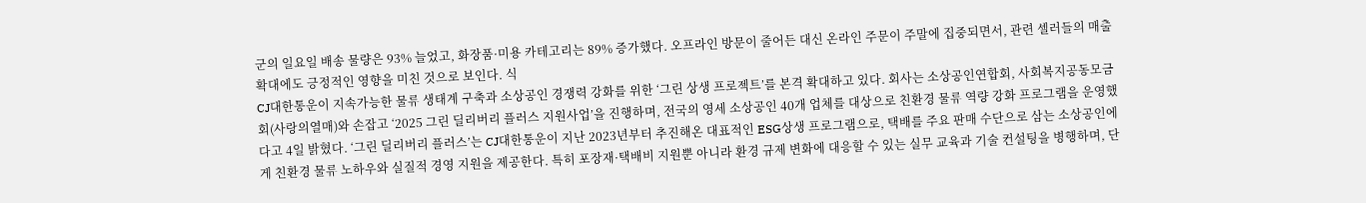군의 일요일 배송 물량은 93% 늘었고, 화장품·미용 카테고리는 89% 증가했다. 오프라인 방문이 줄어든 대신 온라인 주문이 주말에 집중되면서, 관련 셀러들의 매출 확대에도 긍정적인 영향을 미친 것으로 보인다. 식
CJ대한통운이 지속가능한 물류 생태계 구축과 소상공인 경쟁력 강화를 위한 ‘그린 상생 프로젝트’를 본격 확대하고 있다. 회사는 소상공인연합회, 사회복지공동모금회(사랑의열매)와 손잡고 ‘2025 그린 딜리버리 플러스 지원사업’을 진행하며, 전국의 영세 소상공인 40개 업체를 대상으로 친환경 물류 역량 강화 프로그램을 운영했다고 4일 밝혔다. ‘그린 딜리버리 플러스’는 CJ대한통운이 지난 2023년부터 추진해온 대표적인 ESG상생 프로그램으로, 택배를 주요 판매 수단으로 삼는 소상공인에게 친환경 물류 노하우와 실질적 경영 지원을 제공한다. 특히 포장재·택배비 지원뿐 아니라 환경 규제 변화에 대응할 수 있는 실무 교육과 기술 컨설팅을 병행하며, 단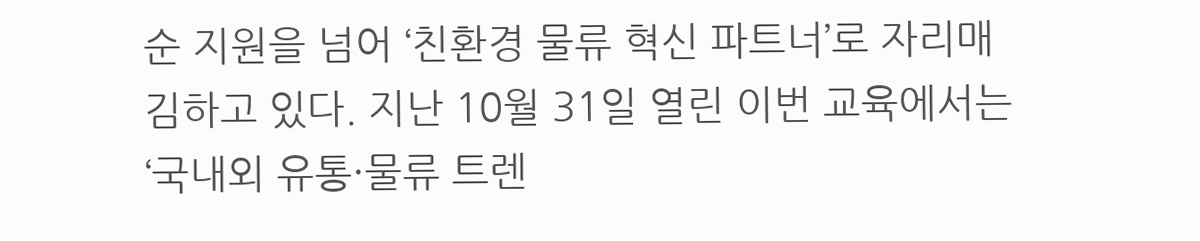순 지원을 넘어 ‘친환경 물류 혁신 파트너’로 자리매김하고 있다. 지난 10월 31일 열린 이번 교육에서는 ‘국내외 유통·물류 트렌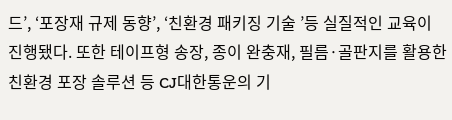드’, ‘포장재 규제 동향’, ‘친환경 패키징 기술 ’등 실질적인 교육이 진행됐다. 또한 테이프형 송장, 종이 완충재, 필름·골판지를 활용한 친환경 포장 솔루션 등 CJ대한통운의 기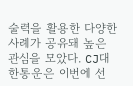술력을 활용한 다양한 사례가 공유돼 높은 관심을 모았다. CJ대한통운은 이번에 선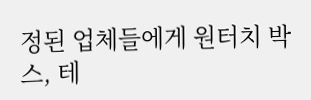정된 업체들에게 원터치 박스, 테